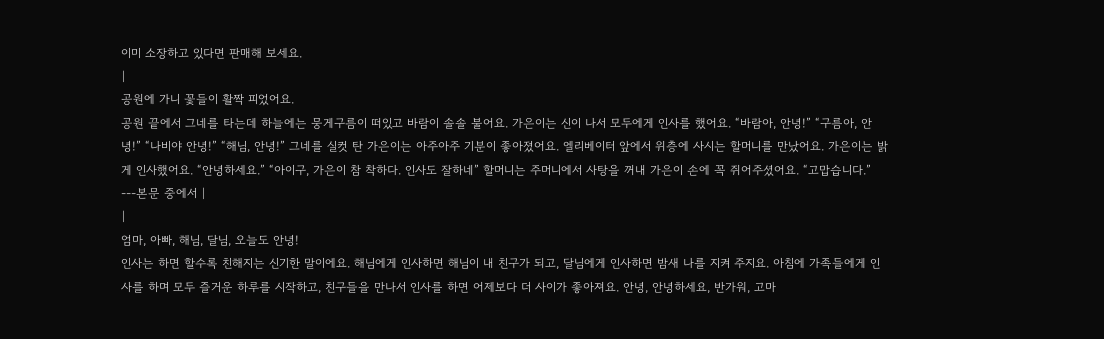이미 소장하고 있다면 판매해 보세요.
|
공원에 가니 꽃들이 활짝 피었어요.
공원 끝에서 그네를 타는데 하늘에는 뭉게구름이 떠있고 바람이 솔솔 불어요. 가은이는 신이 나서 모두에게 인사를 했어요. “바람아, 안녕!” “구름아, 안녕!” “나비야 안녕!” “해님, 안녕!” 그네를 실컷 탄 가은이는 아주아주 기분이 좋아졌어요. 엘리베이터 앞에서 위층에 사시는 할머니를 만났어요. 가은이는 밝게 인사했어요. “안녕하세요.” “아이구, 가은이 참 착하다. 인사도 잘하네” 할머니는 주머니에서 사탕을 꺼내 가은이 손에 꼭 쥐어주셨어요. “고맙습니다.” ---본문 중에서 |
|
엄마, 아빠, 해님, 달님, 오늘도 안녕!
인사는 하면 할수록 친해지는 신기한 말이에요. 해님에게 인사하면 해님이 내 친구가 되고, 달님에게 인사하면 밤새 나를 지켜 주지요. 아침에 가족들에게 인사를 하며 모두 즐거운 하루를 시작하고, 친구들을 만나서 인사를 하면 어제보다 더 사이가 좋아져요. 안녕, 안녕하세요, 반가워, 고마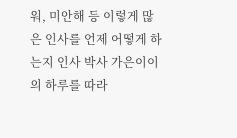워, 미안해 등 이렇게 많은 인사를 언제 어떻게 하는지 인사 박사 가은이이의 하루를 따라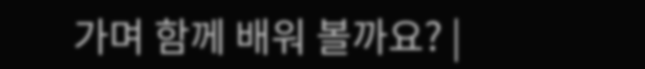가며 함께 배워 볼까요? |